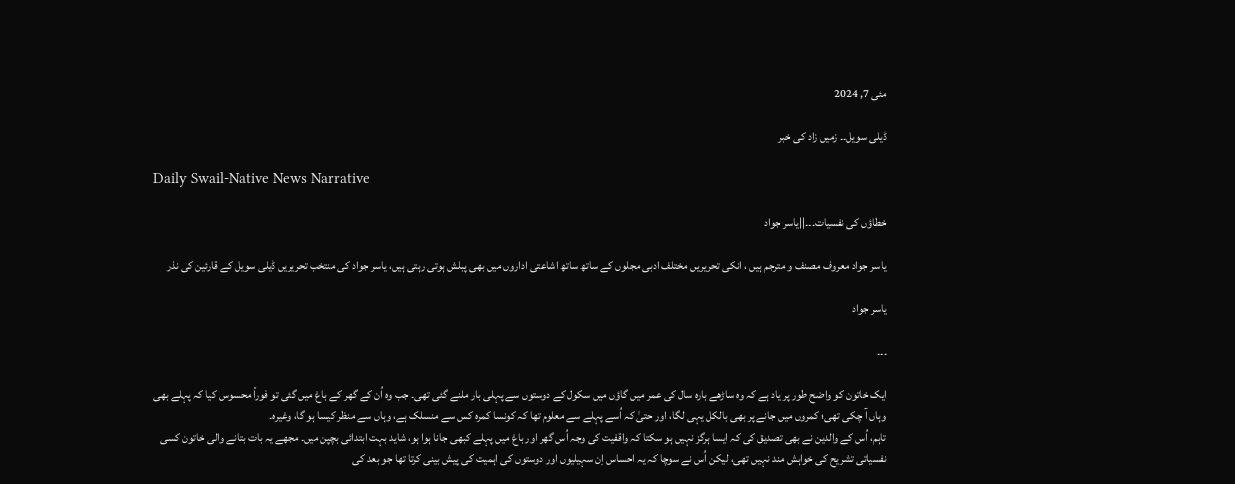مئی 7, 2024

ڈیلی سویل۔۔ زمیں زاد کی خبر

Daily Swail-Native News Narrative

خطاؤں کی نفسیات۔۔۔||یاسر جواد

یاسر جواد معروف مصنف و مترجم ہیں ، انکی تحریریں مختلف ادبی مجلوں کے ساتھ ساتھ اشاعتی اداروں میں بھی پبلش ہوتی رہتی ہیں، یاسر جواد کی منتخب تحریریں ڈیلی سویل کے قارئین کی نذر

یاسر جواد

۔۔۔

ایک خاتون کو واضح طور پر یاد ہے کہ وہ ساڑھے بارہ سال کی عمر میں گاؤں میں سکول کے دوستوں سے پہلی بار ملنے گئی تھی۔ جب وہ اُن کے گھر کے باغ میں گئی تو فوراً محسوس کیا کہ پہلے بھی وہاں آ چکی تھی؛ کمروں میں جانے پر بھی بالکل یہی لگا، اور حتیٰ کہ اُسے پہلے سے معلوم تھا کہ کونسا کمرہ کس سے منسلک ہے، وہاں سے منظر کیسا ہو گا، وغیرہ۔
تاہم، اُس کے والدین نے بھی تصدیق کی کہ ایسا ہرگز نہیں ہو سکتا کہ واقفیت کی وجہ اُس گھر اور باغ میں پہلے کبھی جانا ہوا ہو، شاید بہت ابتدائی بچپن میں۔ مجھے یہ بات بتانے والی خاتون کسی نفسیاتی تشریح کی خواہش مند نہیں تھی، لیکن اُس نے سوچا کہ یہ احساس اِن سہیلیوں اور دوستوں کی اہمیت کی پیش بینی کرتا تھا جو بعد کی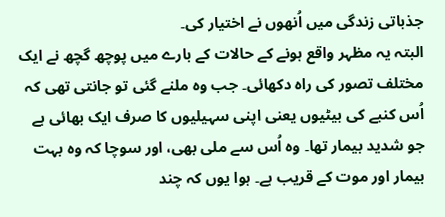جذباتی زندگی میں اُنھوں نے اختیار کی۔
البتہ یہ مظہر واقع ہونے کے حالات کے بارے میں پوچھ گچھ نے ایک مختلف تصور کی راہ دکھائی۔ جب وہ ملنے گئی تو جانتی تھی کہ اُس کنبے کی بیٹیوں یعنی اپنی سہیلیوں کا صرف ایک بھائی ہے جو شدید بیمار تھا۔ وہ اُس سے ملی بھی، اور سوچا کہ وہ بہت بیمار اور موت کے قریب ہے۔ ہوا یوں کہ چند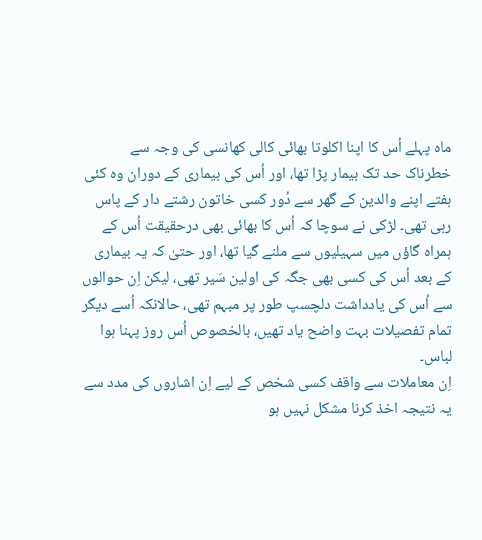ماہ پہلے اُس کا اپنا اکلوتا بھائی کالی کھانسی کی وجہ سے خطرناک حد تک بیمار پڑا تھا، اور اُس کی بیماری کے دوران وہ کئی ہفتے اپنے والدین کے گھر سے دُور کسی خاتون رشتے دار کے پاس رہی تھی۔ لڑکی نے سوچا کہ اُس کا بھائی بھی درحقیقت اُس کے ہمراہ گاؤں میں سہیلیوں سے ملنے گیا تھا، اور حتیٰ کہ یہ بیماری کے بعد اُس کی کسی بھی جگہ کی اولین سَیر تھی، لیکن اِن حوالوں سے اُس کی یادداشت دلچسپ طور پر مبہم تھی، حالانکہ اُسے دیگر تمام تفصیلات بہت واضح یاد تھیں، بالخصوص اُس روز پہنا ہوا لباس۔
اِن معاملات سے واقف کسی شخص کے لیے اِن اشاروں کی مدد سے یہ نتیجہ اخذ کرنا مشکل نہیں ہو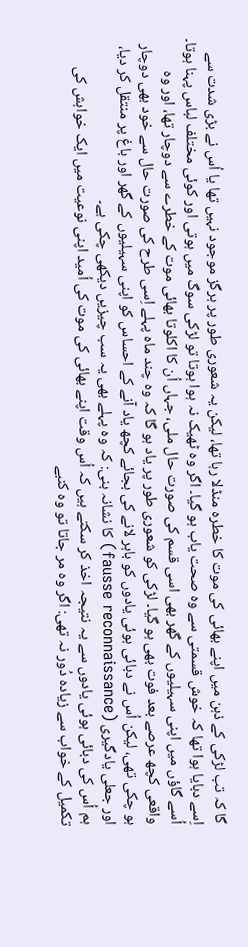گا کہ تب لڑکی کے ذہن میں اپنے بھائی کی موت کا خطرہ منڈلا رہا تھا، لیکن یہ شعوری طور پر ہرگز موجود نہیں تھا یا اُس نے بڑی شدت سے اِسے دبایا ہوا تھا کہ خوش قسمتی سے وہ صحت یاب ہو گیا۔ اگر وہ ٹھیک نہ ہوا ہوتا تو لڑکی سوگ میں ہوتی اور کوئی مختلف لباس پہنا ہوتا۔ اُسے گاؤں میں اپنی سہیلیوں کے گھر بھی اسی قسم کی صورت حال ملی، جہاں اُن کا اکلوتا بھائی موت کے خطرے سے دوچار تھا، اور وہ واقعی کچھ عرصے بعد فوت بھی ہو گیا۔ لڑکی کو شعوری طور پر یاد ہو گا کہ وہ چند ماہ پہلے اِسی طرح کی صورت حال سے خود بھی دوچار ہو چکی تھی، لیکن اُس نے دبائی ہوئی یادوں کو باہر لانے کی بجائے کچھ یاد آنے کے احساس کو اپنی سہیلیوں کے گھر اور باغ پر منتقل کر دیا، اور جعلی یادگیری (fausse reconnaissance) کا نشانہ بنی: کہ وہ پہلے بھی یہ سب چیزیں دیکھی چکی ہے۔
ہم اُس کی دبائی ہوئی یادوں سے یہ نتیجہ اخذ کر سکتے ہیں کہ اُس وقت اپنے بھائی کی موت کی اُمید اپنی نوعیت میں ایک خواہش کی تکمیل کے خواب سے زیادہ دُور نہ تھی: اگر وہ مر جاتا تو وہ کنبے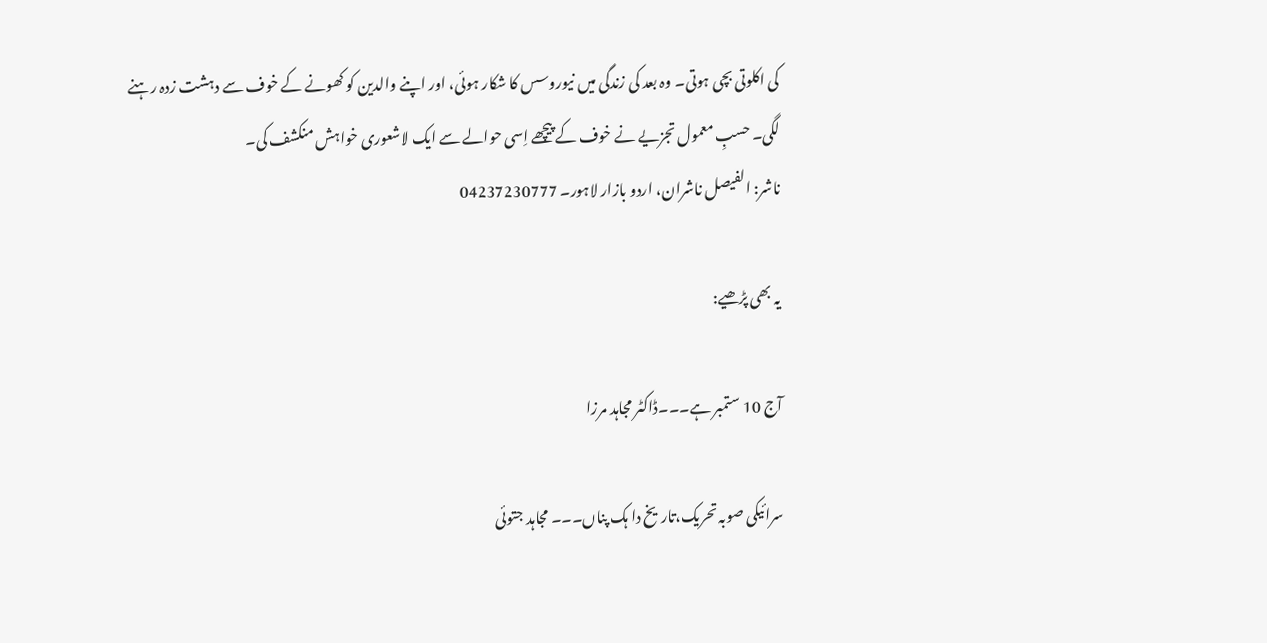کی اکلوتی بچی ہوتی۔ وہ بعد کی زندگی میں نیوروسس کا شکار ہوئی، اور اپنے والدین کو کھونے کے خوف سے دہشت زدہ رہنے لگی۔ حسبِ معمول تجزیے نے خوف کے پیچھے اِسی حوالے سے ایک لاشعوری خواہش منکشف کی۔
ناشر: الفیصل ناشران، اردو بازار لاہور۔ 04237230777

یہ بھی پڑھیے:

آج 10 ستمبر ہے۔۔۔ڈاکٹر مجاہد مرزا

سرائیکی صوبہ تحریک،تاریخ دا ہک پناں۔۔۔ مجاہد جتوئی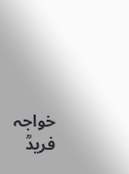خواجہ فریدؒ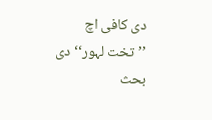دی کافی اچ ’’تخت لہور‘‘ دی بحث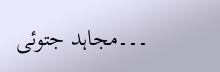۔۔۔مجاہد جتوئی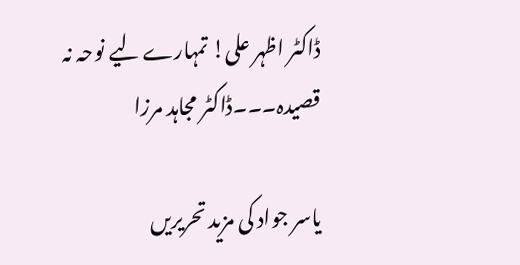ڈاکٹر اظہر علی! تمہارے لیے نوحہ نہ قصیدہ۔۔۔ڈاکٹر مجاہد مرزا

یاسر جواد کی مزید تحریریں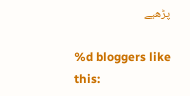پڑھیے

%d bloggers like this: